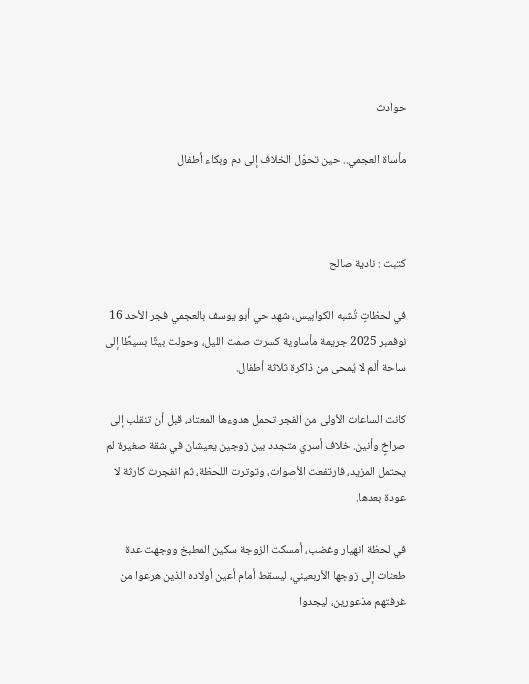حوادث

مأساة العجمي.. حين تحوّل الخلاف إلى دم وبكاء أطفال



كتبت : نادية صالح

في لحظاتٍ تُشبه الكوابيس، شهد حي أبو يوسف بالعجمي فجر الأحد 16 نوفمبر 2025 جريمة مأساوية كسرت صمت الليل، وحولت بيتًا بسيطًا إلى ساحة ألم لا يُمحى من ذاكرة ثلاثة أطفال.

كانت الساعات الأولى من الفجر تحمل هدوءها المعتاد، قبل أن تنقلب إلى صراخٍ وأنين. خلاف أسري متجدد بين زوجين يعيشان في شقة صغيرة لم يحتمل المزيد، فارتفعت الأصوات، وتوترت اللحظة، ثم انفجرت كارثة لا عودة بعدها.

في لحظة انهيار وغضب، أمسكت الزوجة سكين المطبخ ووجهت عدة طعنات إلى زوجها الأربعيني، ليسقط أمام أعين أولاده الذين هرعوا من غرفتهم مذعورين، ليجدوا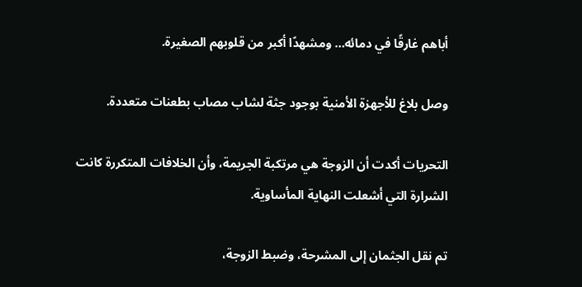أباهم غارقًا في دمائه… ومشهدًا أكبر من قلوبهم الصغيرة.

وصل بلاغ للأجهزة الأمنية بوجود جثة لشاب مصاب بطعنات متعددة.

التحريات أكدت أن الزوجة هي مرتكبة الجريمة، وأن الخلافات المتكررة كانت الشرارة التي أشعلت النهاية المأساوية.

تم نقل الجثمان إلى المشرحة، وضبط الزوجة،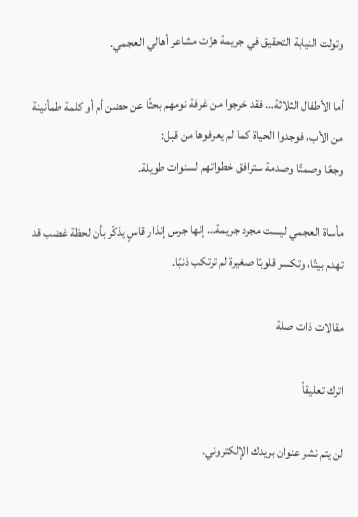وتولت النيابة التحقيق في جريمة هزّت مشاعر أهالي العجمي.

أما الأطفال الثلاثة… فقد خرجوا من غرفة نومهم بحثًا عن حضن أم أو كلمة طمأنينة من الأب، فوجدوا الحياة كما لم يعرفوها من قبل:
وجعًا وصمتًا وصدمة سترافق خطواتهم لسنوات طويلة.

مأساة العجمي ليست مجرد جريمة… إنها جرس إنذار قاسٍ يذكّر بأن لحظة غضب قد تهدم بيتًا، وتكسر قلوبًا صغيرة لم ترتكب ذنبًا.

مقالات ذات صلة

اترك تعليقاً

لن يتم نشر عنوان بريدك الإلكتروني.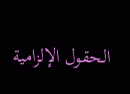الحقول الإلزامية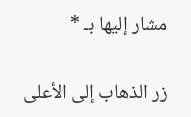مشار إليها بـ *

زر الذهاب إلى الأعلى